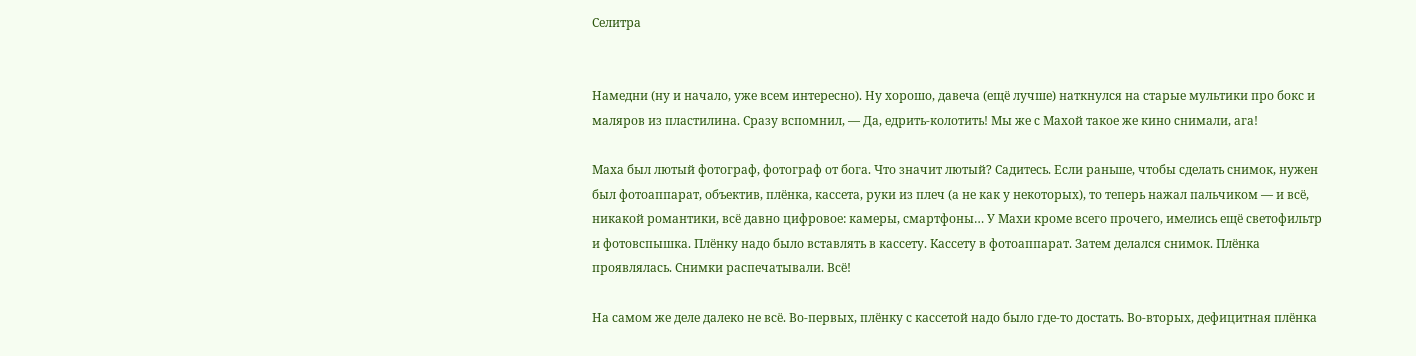Селитра


Намедни (ну и начало, уже всем интересно). Ну хорошо, давеча (ещё лучше) наткнулся на старые мультики про бокс и маляров из пластилина. Сразу вспомнил, — Да, едрить-колотить! Мы же с Махой такое же кино снимали, ага!

Маха был лютый фотограф, фотограф от бога. Что значит лютый? Садитесь. Если раньше, чтобы сделать снимок, нужен был фотоаппарат, объектив, плёнка, кассета, руки из плеч (а не как у некоторых), то теперь нажал пальчиком — и всё, никакой романтики, всё давно цифровое: камеры, смартфоны… У Махи кроме всего прочего, имелись ещё светофильтр и фотовспышка. Плёнку надо было вставлять в кассету. Кассету в фотоаппарат. Затем делался снимок. Плёнка проявлялась. Снимки распечатывали. Всё!

На самом же деле далеко не всё. Во-первых, плёнку с кассетой надо было где-то достать. Во-вторых, дефицитная плёнка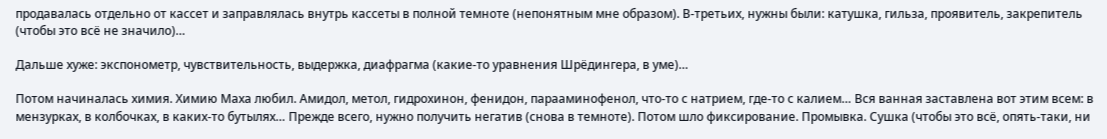продавалась отдельно от кассет и заправлялась внутрь кассеты в полной темноте (непонятным мне образом). В-третьих, нужны были: катушка, гильза, проявитель, закрепитель (чтобы это всё не значило)…

Дальше хуже: экспонометр, чувствительность, выдержка, диафрагма (какие-то уравнения Шрёдингера, в уме)…

Потом начиналась химия. Химию Маха любил. Амидол, метол, гидрохинон, фенидон, парааминофенол, что-то с натрием, где-то с калием… Вся ванная заставлена вот этим всем: в мензурках, в колбочках, в каких-то бутылях… Прежде всего, нужно получить негатив (снова в темноте). Потом шло фиксирование. Промывка. Сушка (чтобы это всё, опять-таки, ни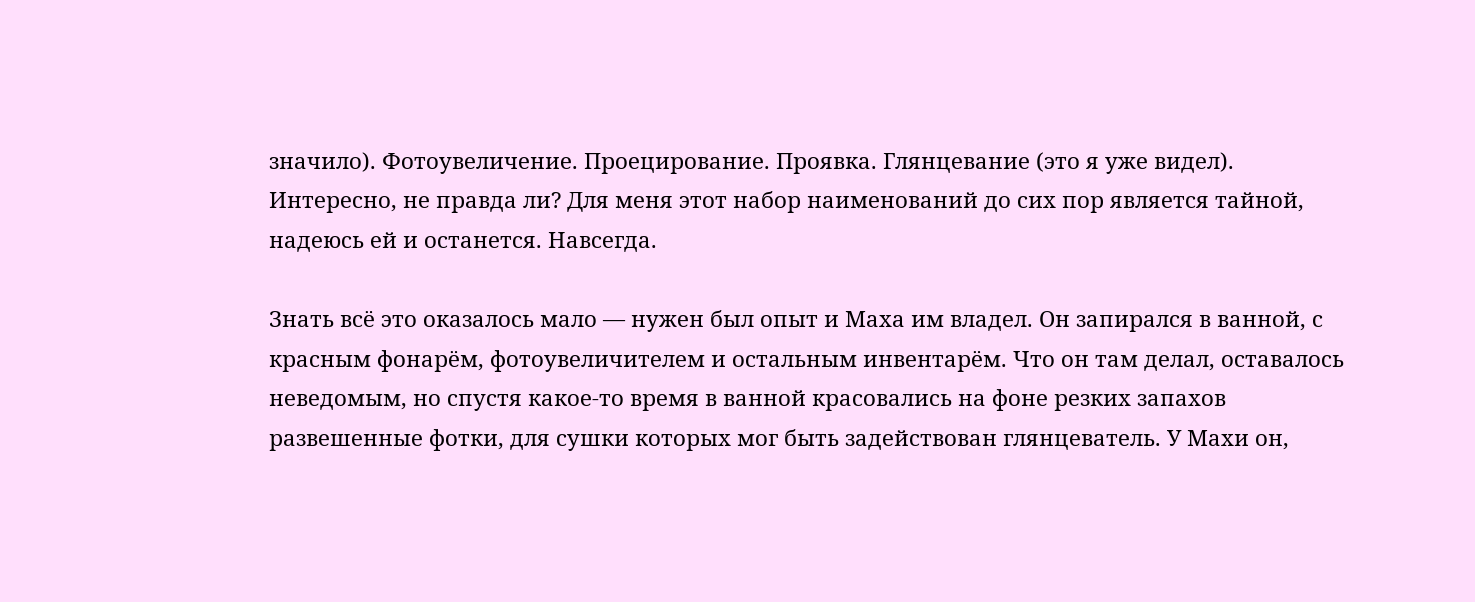значило). Фотоувеличение. Проецирование. Проявка. Глянцевание (это я уже видел). Интересно, не правда ли? Для меня этот набор наименований до сих пор является тайной, надеюсь ей и останется. Навсегда.

Знать всё это оказалось мало — нужен был опыт и Маха им владел. Он запирался в ванной, с красным фонарём, фотоувеличителем и остальным инвентарём. Что он там делал, оставалось неведомым, но спустя какое-то время в ванной красовались на фоне резких запахов развешенные фотки, для сушки которых мог быть задействован глянцеватель. У Махи он,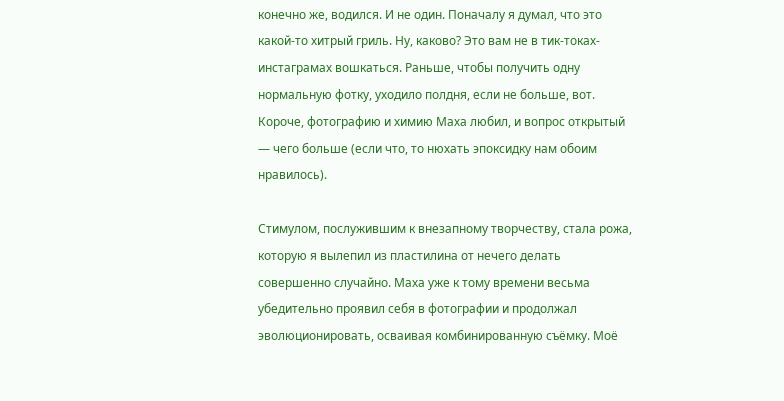конечно же, водился. И не один. Поначалу я думал, что это какой-то хитрый гриль. Ну, каково? Это вам не в тик-токах-инстаграмах вошкаться. Раньше, чтобы получить одну нормальную фотку, уходило полдня, если не больше, вот. Короче, фотографию и химию Маха любил, и вопрос открытый — чего больше (если что, то нюхать эпоксидку нам обоим нравилось).

Стимулом, послужившим к внезапному творчеству, стала рожа, которую я вылепил из пластилина от нечего делать совершенно случайно. Маха уже к тому времени весьма убедительно проявил себя в фотографии и продолжал эволюционировать, осваивая комбинированную съёмку. Моё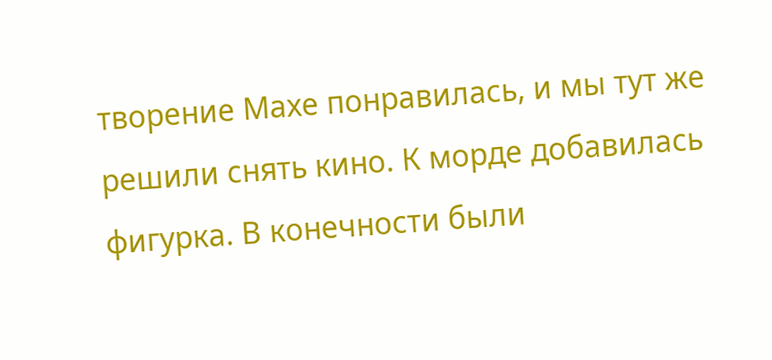творение Махе понравилась, и мы тут же решили снять кино. К морде добавилась фигурка. В конечности были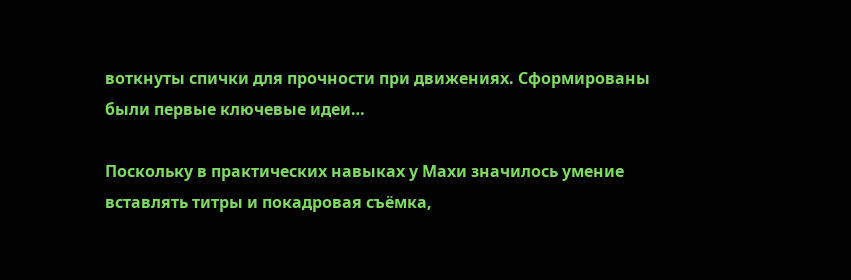воткнуты спички для прочности при движениях. Сформированы были первые ключевые идеи…

Поскольку в практических навыках у Махи значилось умение вставлять титры и покадровая съёмка,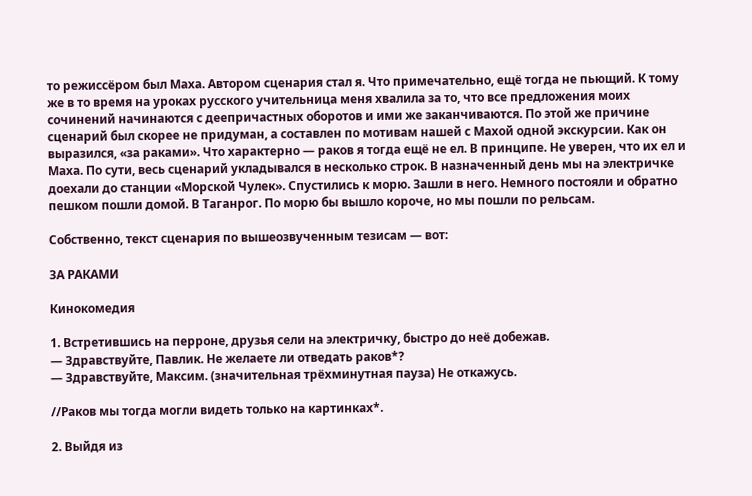то режиссёром был Маха. Автором сценария стал я. Что примечательно, ещё тогда не пьющий. К тому же в то время на уроках русского учительница меня хвалила за то, что все предложения моих сочинений начинаются с деепричастных оборотов и ими же заканчиваются. По этой же причине сценарий был скорее не придуман, а составлен по мотивам нашей с Махой одной экскурсии. Как он выразился, «за раками». Что характерно — раков я тогда ещё не ел. В принципе. Не уверен, что их ел и Маха. По сути, весь сценарий укладывался в несколько строк. В назначенный день мы на электричке доехали до станции «Морской Чулек». Спустились к морю. Зашли в него. Немного постояли и обратно пешком пошли домой. В Таганрог. По морю бы вышло короче, но мы пошли по рельсам.

Собственно, текст сценария по вышеозвученным тезисам — вот:

ЗА РАКАМИ

Кинокомедия

1. Встретившись на перроне, друзья сели на электричку, быстро до неё добежав.
— Здравствуйте, Павлик. Не желаете ли отведать раков*?
— Здравствуйте, Максим. (значительная трёхминутная пауза) Не откажусь.

//Раков мы тогда могли видеть только на картинках*.

2. Выйдя из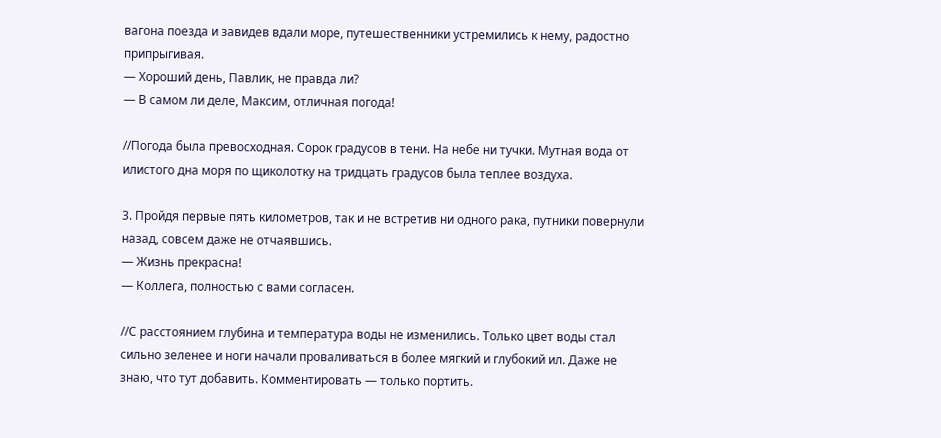вагона поезда и завидев вдали море, путешественники устремились к нему, радостно припрыгивая.
— Хороший день, Павлик, не правда ли?
— В самом ли деле, Максим, отличная погода!

//Погода была превосходная. Сорок градусов в тени. На небе ни тучки. Мутная вода от илистого дна моря по щиколотку на тридцать градусов была теплее воздуха.

3. Пройдя первые пять километров, так и не встретив ни одного рака, путники повернули назад, совсем даже не отчаявшись.
— Жизнь прекрасна!
— Коллега, полностью с вами согласен.

//С расстоянием глубина и температура воды не изменились. Только цвет воды стал сильно зеленее и ноги начали проваливаться в более мягкий и глубокий ил. Даже не знаю, что тут добавить. Комментировать — только портить.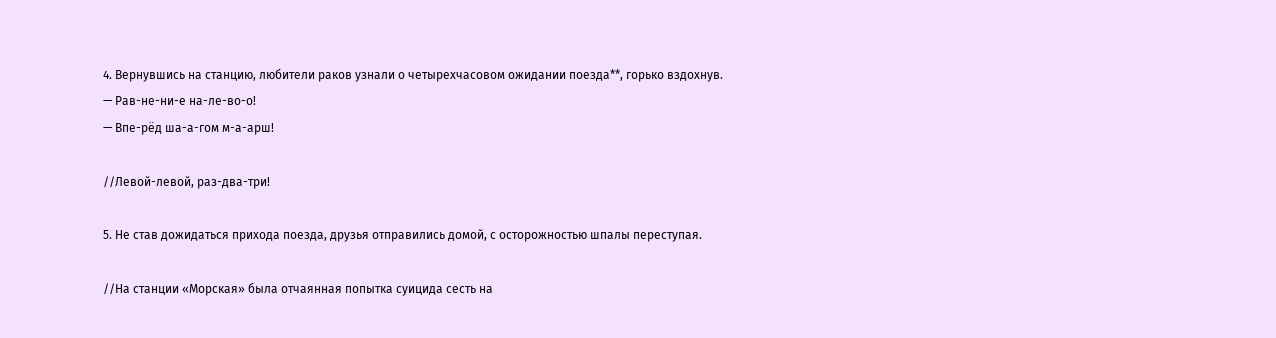4. Вернувшись на станцию, любители раков узнали о четырехчасовом ожидании поезда**, горько вздохнув.
— Рав-не-ни-е на-ле-во-о!
— Впе-рёд ша-а-гом м-а-арш!

//Левой-левой, раз-два-три!

5. Не став дожидаться прихода поезда, друзья отправились домой, с осторожностью шпалы переступая.

//На станции «Морская» была отчаянная попытка суицида сесть на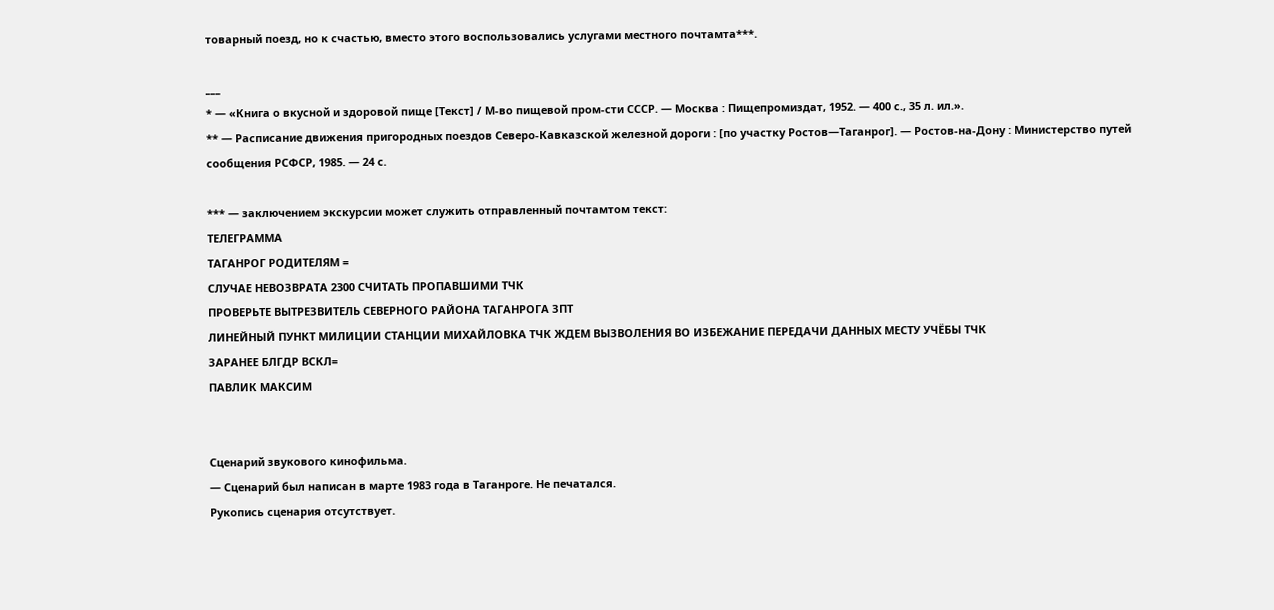товарный поезд, но к счастью, вместо этого воспользовались услугами местного почтамта***.

___
* — «Книга о вкусной и здоровой пище [Текст] / М-во пищевой пром-сти СССР. — Москва : Пищепромиздат, 1952. — 400 с., 35 л. ил.».
** — Расписание движения пригородных поездов Северо-Кавказской железной дороги : [по участку Ростов—Таганрог]. — Ростов-на-Дону : Министерство путей сообщения РСФСР, 1985. — 24 с.

*** — заключением экскурсии может служить отправленный почтамтом текст:
ТЕЛЕГРАММА
ТАГАНРОГ РОДИТЕЛЯМ =
СЛУЧАЕ НЕВОЗВРАТА 2300 СЧИТАТЬ ПРОПАВШИМИ ТЧК
ПРОВЕРЬТЕ ВЫТРЕЗВИТЕЛЬ СЕВЕРНОГО РАЙОНА ТАГАНРОГА ЗПТ
ЛИНЕЙНЫЙ ПУНКТ МИЛИЦИИ СТАНЦИИ МИХАЙЛОВКА ТЧК ЖДЕМ ВЫЗВОЛЕНИЯ ВО ИЗБЕЖАНИЕ ПЕРЕДАЧИ ДАННЫХ МЕСТУ УЧЁБЫ ТЧК
ЗАРАНЕЕ БЛГДР ВСКЛ=
ПАВЛИК МАКСИМ


Сценарий звукового кинофильма.
— Сценарий был написан в марте 1983 года в Таганроге. Не печатался.
Рукопись сценария отсутствует.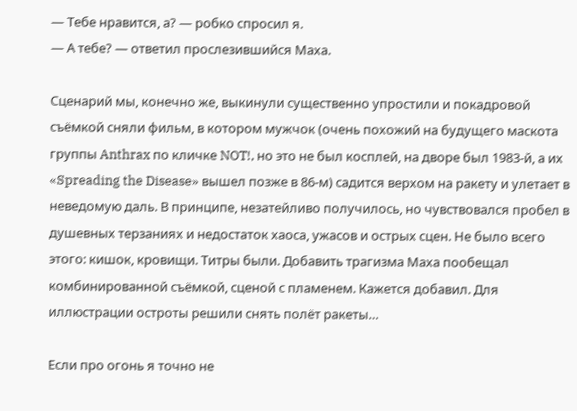— Тебе нравится, а? — робко спросил я.
— А тебе? — ответил прослезившийся Маха.

Сценарий мы, конечно же, выкинули существенно упростили и покадровой съёмкой сняли фильм, в котором мужчок (очень похожий на будущего маскота группы Anthrax по кличке NOT!, но это не был косплей, на дворе был 1983-й, а их «Spreading the Disease» вышел позже в 86-м) садится верхом на ракету и улетает в неведомую даль. В принципе, незатейливо получилось, но чувствовался пробел в душевных терзаниях и недостаток хаоса, ужасов и острых сцен. Не было всего этого: кишок, кровищи. Титры были. Добавить трагизма Маха пообещал комбинированной съёмкой, сценой с пламенем. Кажется добавил. Для иллюстрации остроты решили снять полёт ракеты…

Если про огонь я точно не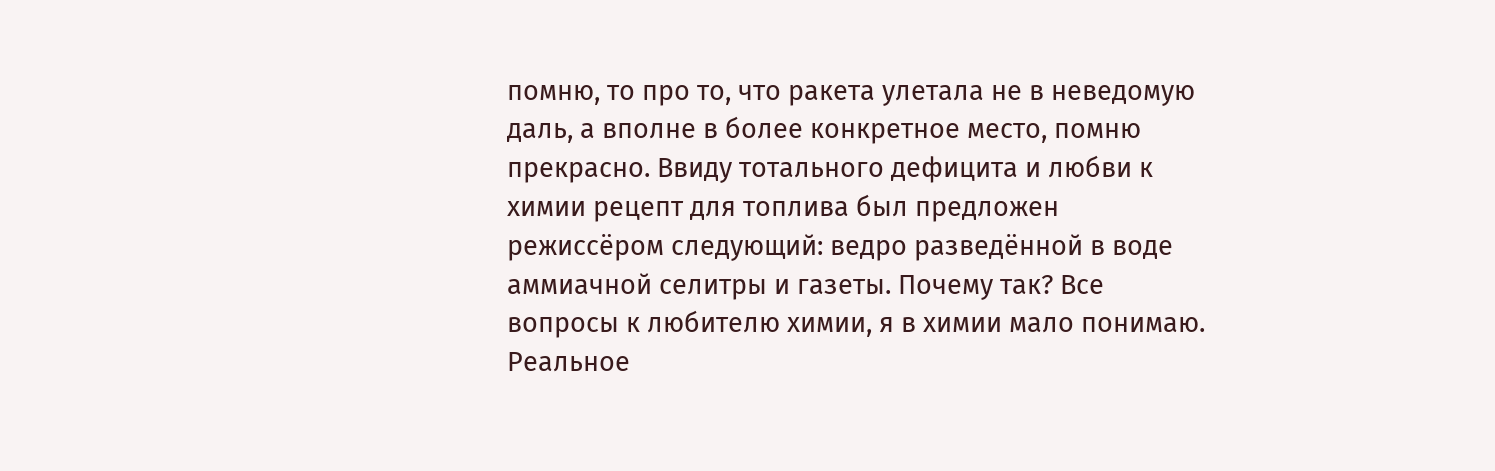помню, то про то, что ракета улетала не в неведомую даль, а вполне в более конкретное место, помню прекрасно. Ввиду тотального дефицита и любви к химии рецепт для топлива был предложен режиссёром следующий: ведро разведённой в воде аммиачной селитры и газеты. Почему так? Все вопросы к любителю химии, я в химии мало понимаю. Реальное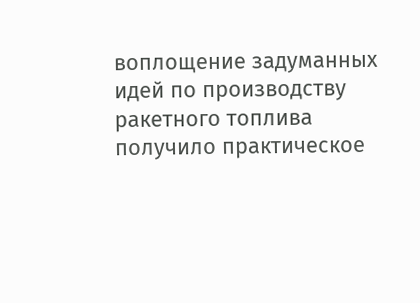воплощение задуманных идей по производству ракетного топлива получило практическое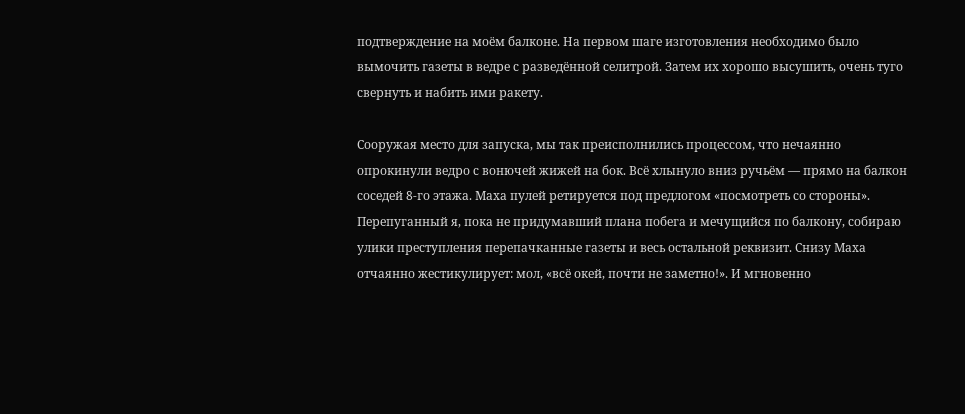подтверждение на моём балконе. На первом шаге изготовления необходимо было вымочить газеты в ведре с разведённой селитрой. Затем их хорошо высушить, очень туго свернуть и набить ими ракету.

Сооружая место для запуска, мы так преисполнились процессом, что нечаянно опрокинули ведро с вонючей жижей на бок. Всё хлынуло вниз ручьём — прямо на балкон соседей 8-го этажа. Маха пулей ретируется под предлогом «посмотреть со стороны». Перепуганный я, пока не придумавший плана побега и мечущийся по балкону, собираю улики преступления перепачканные газеты и весь остальной реквизит. Снизу Маха отчаянно жестикулирует: мол, «всё окей, почти не заметно!». И мгновенно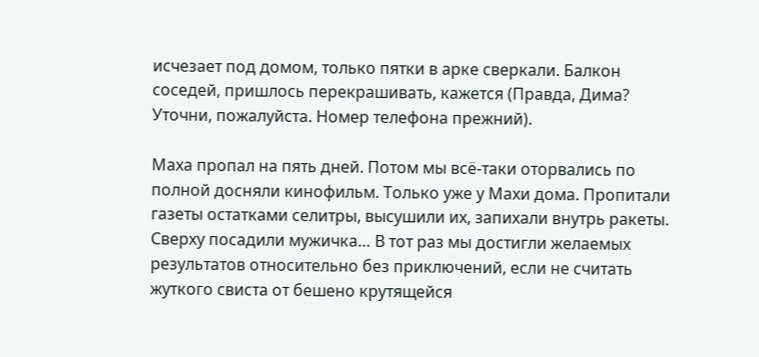исчезает под домом, только пятки в арке сверкали. Балкон соседей, пришлось перекрашивать, кажется (Правда, Дима? Уточни, пожалуйста. Номер телефона прежний).

Маха пропал на пять дней. Потом мы всё-таки оторвались по полной досняли кинофильм. Только уже у Махи дома. Пропитали газеты остатками селитры, высушили их, запихали внутрь ракеты. Сверху посадили мужичка… В тот раз мы достигли желаемых результатов относительно без приключений, если не считать жуткого свиста от бешено крутящейся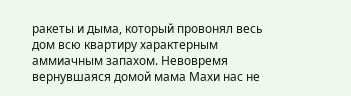ракеты и дыма, который провонял весь дом всю квартиру характерным аммиачным запахом. Невовремя вернувшаяся домой мама Махи нас не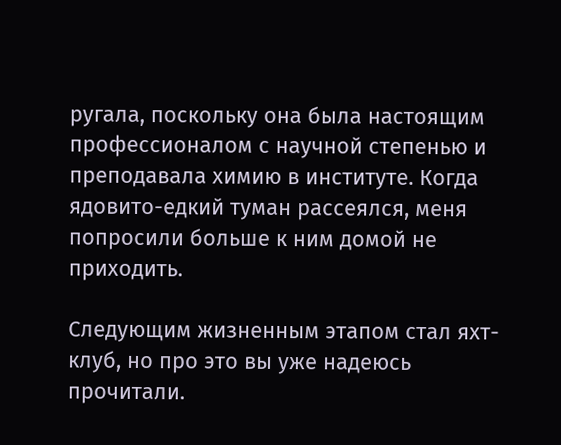ругала, поскольку она была настоящим профессионалом с научной степенью и преподавала химию в институте. Когда ядовито-едкий туман рассеялся, меня попросили больше к ним домой не приходить.

Следующим жизненным этапом стал яхт-клуб, но про это вы уже надеюсь прочитали.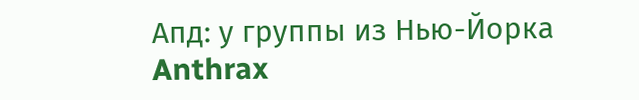Апд: у группы из Нью-Йорка Anthrax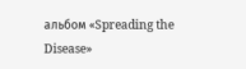альбом «Spreading the Disease»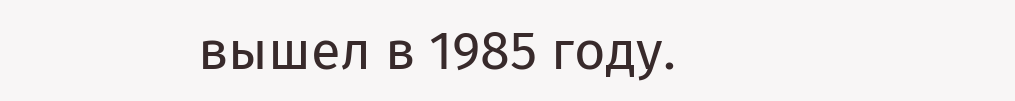вышел в 1985 году.